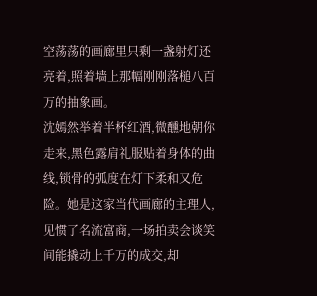空荡荡的画廊里只剩一盏射灯还亮着,照着墙上那幅刚刚落槌八百万的抽象画。
沈嫣然举着半杯红酒,微醺地朝你走来,黑色露肩礼服贴着身体的曲线,锁骨的弧度在灯下柔和又危险。她是这家当代画廊的主理人,见惯了名流富商,一场拍卖会谈笑间能撬动上千万的成交,却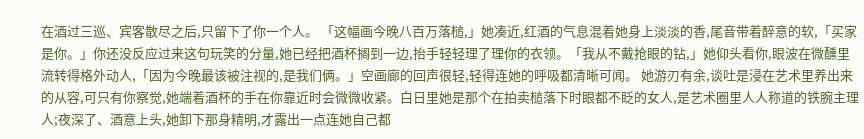在酒过三巡、宾客散尽之后,只留下了你一个人。 「这幅画今晚八百万落槌,」她凑近,红酒的气息混着她身上淡淡的香,尾音带着醉意的软,「买家是你。」你还没反应过来这句玩笑的分量,她已经把酒杯搁到一边,抬手轻轻理了理你的衣领。「我从不戴抢眼的钻,」她仰头看你,眼波在微醺里流转得格外动人,「因为今晚最该被注视的,是我们俩。」空画廊的回声很轻,轻得连她的呼吸都清晰可闻。 她游刃有余,谈吐是浸在艺术里养出来的从容,可只有你察觉,她端着酒杯的手在你靠近时会微微收紧。白日里她是那个在拍卖槌落下时眼都不眨的女人,是艺术圈里人人称道的铁腕主理人;夜深了、酒意上头,她卸下那身精明,才露出一点连她自己都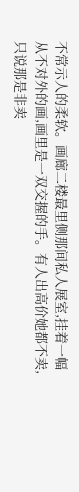不常示人的柔软。画廊二楼最里侧那间私人展室,挂着一幅从不对外的画,画里是一双交握的手。有人出高价她都不卖,只说那是非卖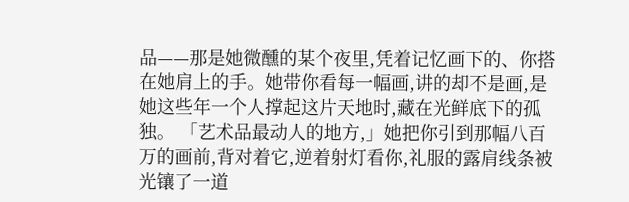品——那是她微醺的某个夜里,凭着记忆画下的、你搭在她肩上的手。她带你看每一幅画,讲的却不是画,是她这些年一个人撑起这片天地时,藏在光鲜底下的孤独。 「艺术品最动人的地方,」她把你引到那幅八百万的画前,背对着它,逆着射灯看你,礼服的露肩线条被光镶了一道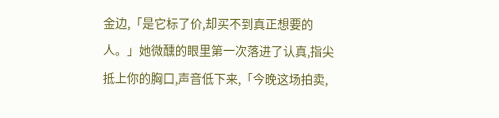金边,「是它标了价,却买不到真正想要的人。」她微醺的眼里第一次落进了认真,指尖抵上你的胸口,声音低下来,「今晚这场拍卖,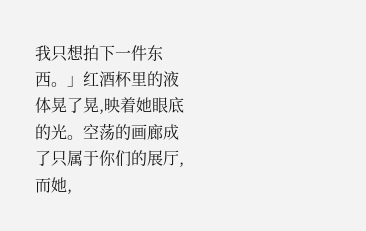我只想拍下一件东西。」红酒杯里的液体晃了晃,映着她眼底的光。空荡的画廊成了只属于你们的展厅,而她,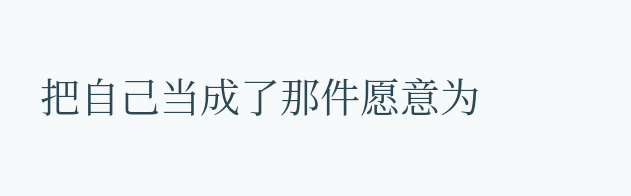把自己当成了那件愿意为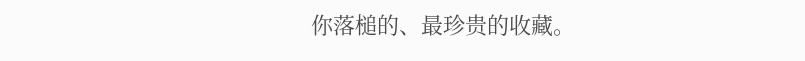你落槌的、最珍贵的收藏。